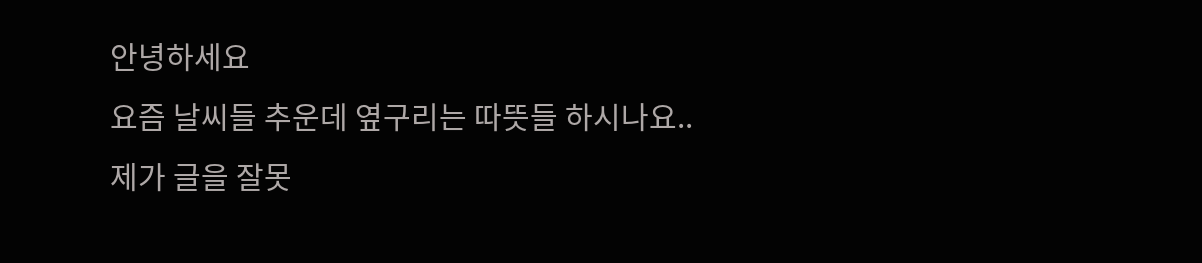안녕하세요
요즘 날씨들 추운데 옆구리는 따뜻들 하시나요..
제가 글을 잘못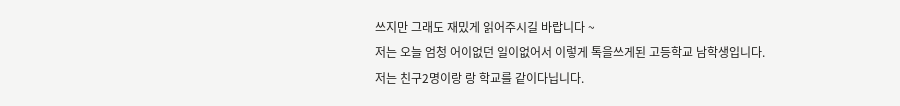쓰지만 그래도 재밌게 읽어주시길 바랍니다 ~
저는 오늘 엄청 어이없던 일이없어서 이렇게 톡을쓰게된 고등학교 남학생입니다.
저는 친구2명이랑 랑 학교를 같이다닙니다.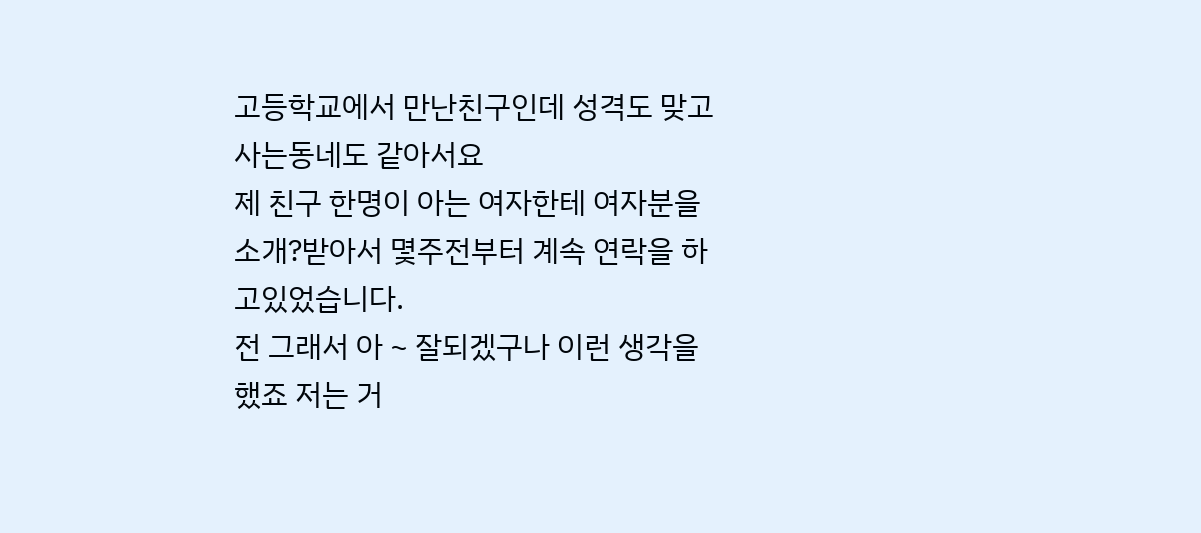고등학교에서 만난친구인데 성격도 맞고 사는동네도 같아서요
제 친구 한명이 아는 여자한테 여자분을 소개?받아서 몇주전부터 계속 연락을 하고있었습니다.
전 그래서 아 ~ 잘되겠구나 이런 생각을 했죠 저는 거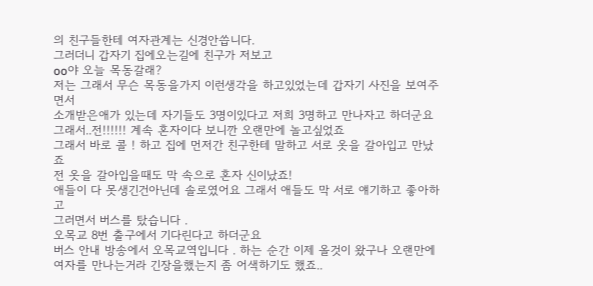의 친구들한테 여자관계는 신경안씁니다.
그러더니 갑자기 집에오는길에 친구가 저보고
oo야 오늘 목동갈래?
저는 그래서 무슨 목동을가지 이런생각을 하고있었는데 갑자기 사진을 보여주면서
소개받은애가 있는데 자기들도 3명이있다고 저희 3명하고 만나자고 하더군요
그래서..전!!!!!! 계속 혼자이다 보니깐 오랜만에 놀고싶었죠
그래서 바로 콜 ! 하고 집에 먼저간 친구한테 말하고 서로 옷을 갈아입고 만났죠
전 옷을 갈아입을때도 막 속으로 혼자 신이났죠!
애들이 다 못생긴건아닌데 솔로였어요 그래서 애들도 막 서로 얘기하고 좋아하고
그러면서 버스를 탔습니다 .
오목교 8번 출구에서 기다린다고 하더군요
버스 안내 방송에서 오목교역입니다 . 하는 순간 이제 올것이 왔구나 오랜만에 여자를 만나는거라 긴장을했는지 좀 어색하기도 했죠..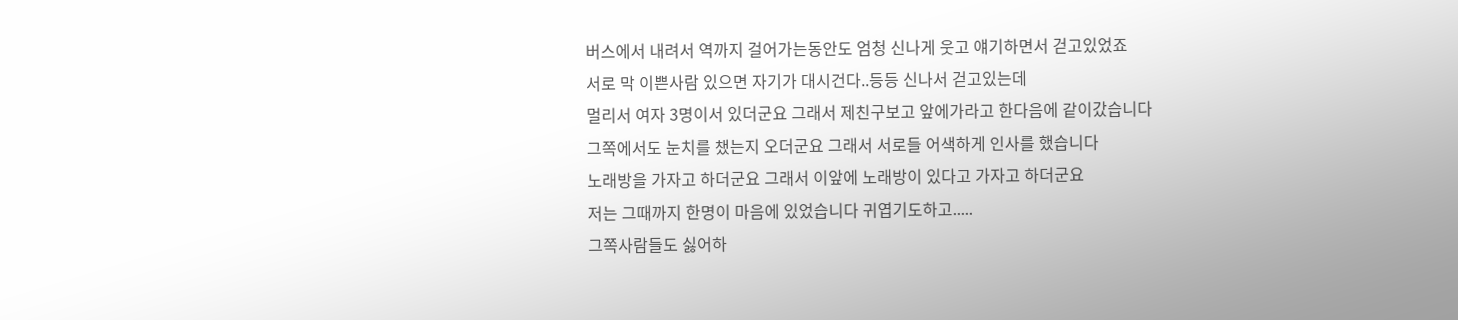버스에서 내려서 역까지 걸어가는동안도 엄청 신나게 웃고 얘기하면서 걷고있었죠
서로 막 이쁜사람 있으면 자기가 대시건다..등등 신나서 걷고있는데
멀리서 여자 3명이서 있더군요 그래서 제친구보고 앞에가라고 한다음에 같이갔습니다
그쪽에서도 눈치를 챘는지 오더군요 그래서 서로들 어색하게 인사를 했습니다
노래방을 가자고 하더군요 그래서 이앞에 노래방이 있다고 가자고 하더군요
저는 그때까지 한명이 마음에 있었습니다 귀엽기도하고.....
그쪽사람들도 싫어하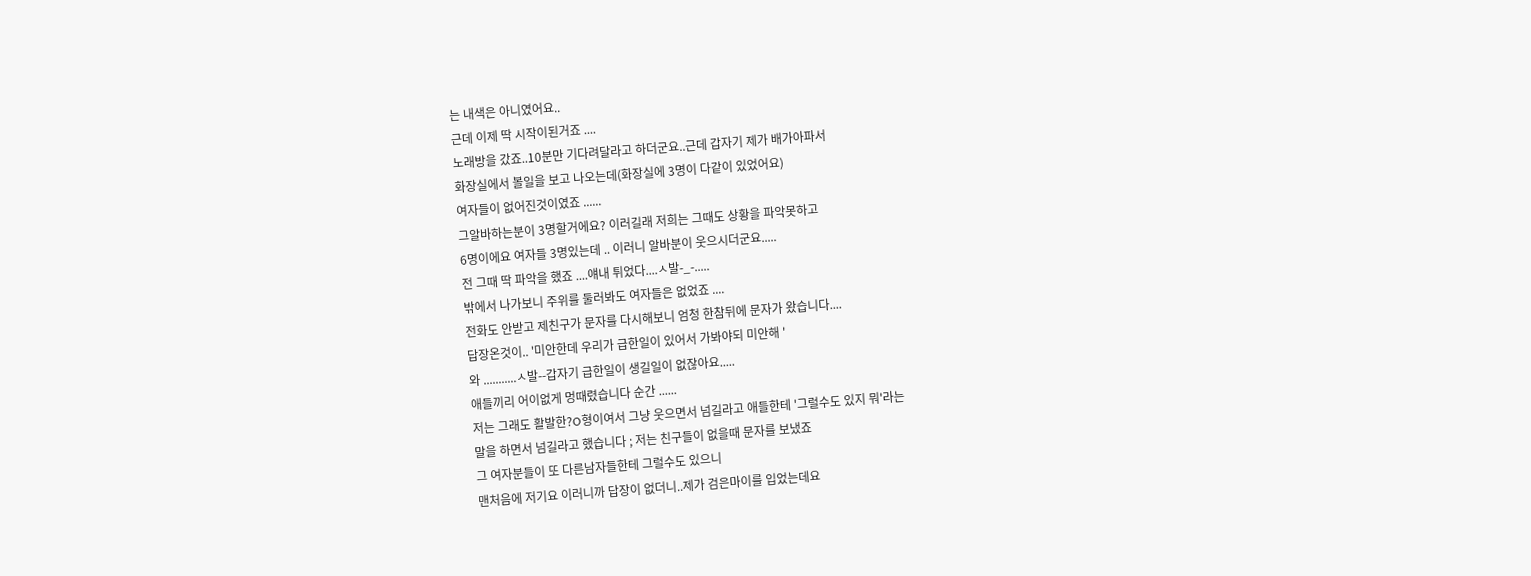는 내색은 아니였어요..
근데 이제 딱 시작이된거죠 ....
노래방을 갔죠..10분만 기다려달라고 하더군요..근데 갑자기 제가 배가아파서
화장실에서 볼일을 보고 나오는데(화장실에 3명이 다같이 있었어요)
여자들이 없어진것이였죠 ......
그알바하는분이 3명할거에요? 이러길래 저희는 그때도 상황을 파악못하고
6명이에요 여자들 3명있는데 .. 이러니 알바분이 웃으시더군요.....
전 그때 딱 파악을 했죠 ....얘내 튀었다....ㅅ발-_-.....
밖에서 나가보니 주위를 둘러봐도 여자들은 없었죠 ....
전화도 안받고 제친구가 문자를 다시해보니 엄청 한참뒤에 문자가 왔습니다....
답장온것이.. '미안한데 우리가 급한일이 있어서 가봐야되 미안해 '
와 ...........ㅅ발--갑자기 급한일이 생길일이 없잖아요.....
애들끼리 어이없게 멍때렸습니다 순간 ......
저는 그래도 활발한?O형이여서 그냥 웃으면서 넘길라고 애들한테 '그럴수도 있지 뭐'라는
말을 하면서 넘길라고 했습니다 ; 저는 친구들이 없을때 문자를 보냈죠
그 여자분들이 또 다른남자들한테 그럴수도 있으니
맨처음에 저기요 이러니까 답장이 없더니..제가 검은마이를 입었는데요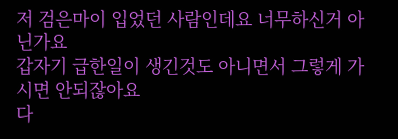저 검은마이 입었던 사람인데요 너무하신거 아닌가요
갑자기 급한일이 생긴것도 아니면서 그렇게 가시면 안되잖아요
다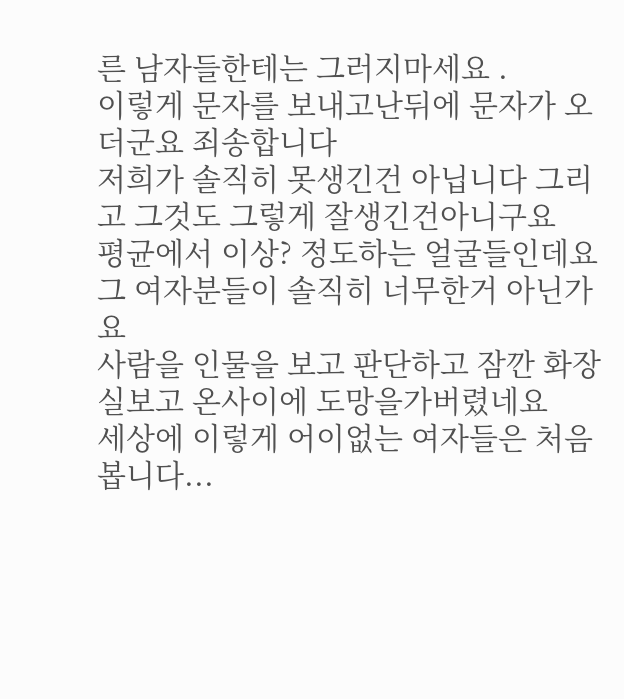른 남자들한테는 그러지마세요 .
이렇게 문자를 보내고난뒤에 문자가 오더군요 죄송합니다
저희가 솔직히 못생긴건 아닙니다 그리고 그것도 그렇게 잘생긴건아니구요
평균에서 이상? 정도하는 얼굴들인데요 그 여자분들이 솔직히 너무한거 아닌가요
사람을 인물을 보고 판단하고 잠깐 화장실보고 온사이에 도망을가버렸네요
세상에 이렇게 어이없는 여자들은 처음봅니다...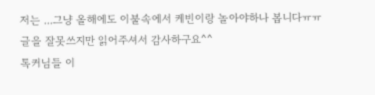저는 ...그냥 올해에도 이불속에서 케빈이랑 놀아야하나 봅니다ㅠㅠ
글을 잘못쓰지만 읽어주셔서 감사하구요^^
톡커님들 이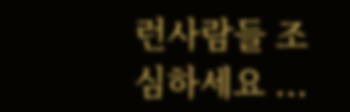런사람들 조심하세요 ...